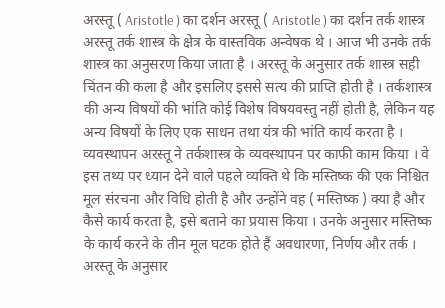अरस्तू ( Aristotle ) का दर्शन अरस्तू ( Aristotle ) का दर्शन तर्क शास्त्र अरस्तू तर्क शास्त्र के क्षेत्र के वास्तविक अन्वेषक थे । आज भी उनके तर्क शास्त्र का अनुसरण किया जाता है । अरस्तू के अनुसार तर्क शास्त्र सही चिंतन की कला है और इसलिए इससे सत्य की प्राप्ति होती है । तर्कशास्त्र की अन्य विषयों की भांति कोई विशेष विषयवस्तु नहीं होती है, लेकिन यह अन्य विषयों के लिए एक साधन तथा यंत्र की भांति कार्य करता है । व्यवस्थापन अरस्तू ने तर्कशास्त्र के व्यवस्थापन पर काफी काम किया । वे इस तथ्य पर ध्यान देने वाले पहले व्यक्ति थे कि मस्तिष्क की एक निश्चित मूल संरचना और विधि होती है और उन्होंने वह ( मस्तिष्क ) क्या है और कैसे कार्य करता है, इसे बताने का प्रयास किया । उनके अनुसार मस्तिष्क के कार्य करने के तीन मूल घटक होते हैं अवधारणा, निर्णय और तर्क । अरस्तू के अनुसार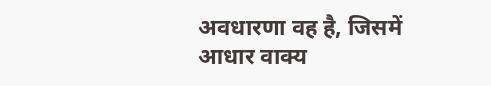अवधारणा वह है, जिसमें आधार वाक्य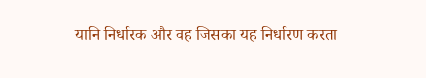यानि निर्धारक और वह जिसका यह निर्धारण करता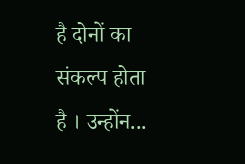है दोनों का संकल्प होता है । उन्होंन...